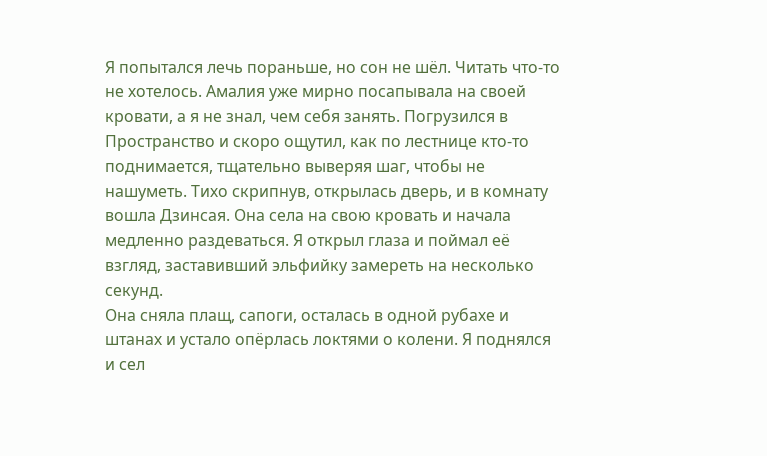Я попытался лечь пораньше, но сон не шёл. Читать что-то не хотелось. Амалия уже мирно посапывала на своей кровати, а я не знал, чем себя занять. Погрузился в Пространство и скоро ощутил, как по лестнице кто-то поднимается, тщательно выверяя шаг, чтобы не нашуметь. Тихо скрипнув, открылась дверь, и в комнату вошла Дзинсая. Она села на свою кровать и начала медленно раздеваться. Я открыл глаза и поймал её взгляд, заставивший эльфийку замереть на несколько секунд.
Она сняла плащ, сапоги, осталась в одной рубахе и штанах и устало опёрлась локтями о колени. Я поднялся и сел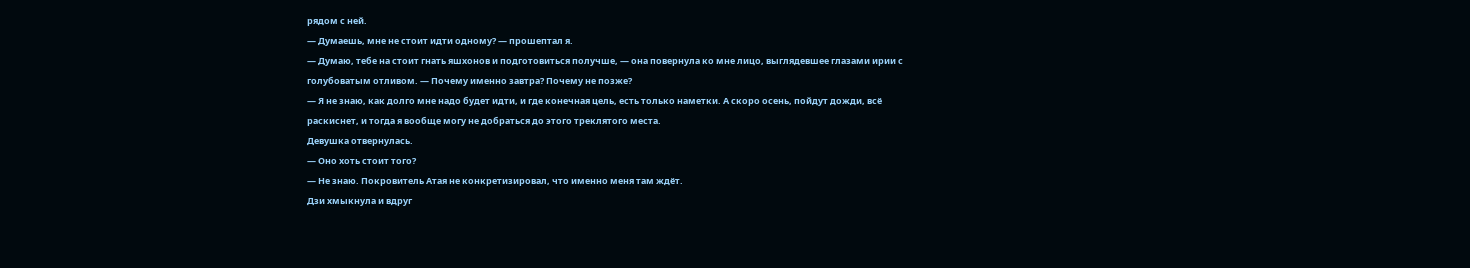рядом с ней.
— Думаешь, мне не стоит идти одному? — прошептал я.
— Думаю, тебе на стоит гнать яшхонов и подготовиться получше, — она повернула ко мне лицо, выглядевшее глазами ирии с голубоватым отливом. — Почему именно завтра? Почему не позже?
— Я не знаю, как долго мне надо будет идти, и где конечная цель, есть только наметки. А скоро осень, пойдут дожди, всё раскиснет, и тогда я вообще могу не добраться до этого треклятого места.
Девушка отвернулась.
— Оно хоть стоит того?
— Не знаю. Покровитель Атая не конкретизировал, что именно меня там ждёт.
Дзи хмыкнула и вдруг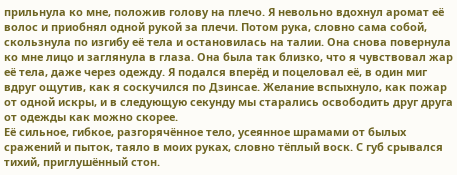прильнула ко мне, положив голову на плечо. Я невольно вдохнул аромат её волос и приобнял одной рукой за плечи. Потом рука, словно сама собой, скользнула по изгибу её тела и остановилась на талии. Она снова повернула ко мне лицо и заглянула в глаза. Она была так близко, что я чувствовал жар её тела, даже через одежду. Я подался вперёд и поцеловал её, в один миг вдруг ощутив, как я соскучился по Дзинсае. Желание вспыхнуло, как пожар от одной искры, и в следующую секунду мы старались освободить друг друга от одежды как можно скорее.
Её сильное, гибкое, разгорячённое тело, усеянное шрамами от былых сражений и пыток, таяло в моих руках, словно тёплый воск. С губ срывался тихий, приглушённый стон.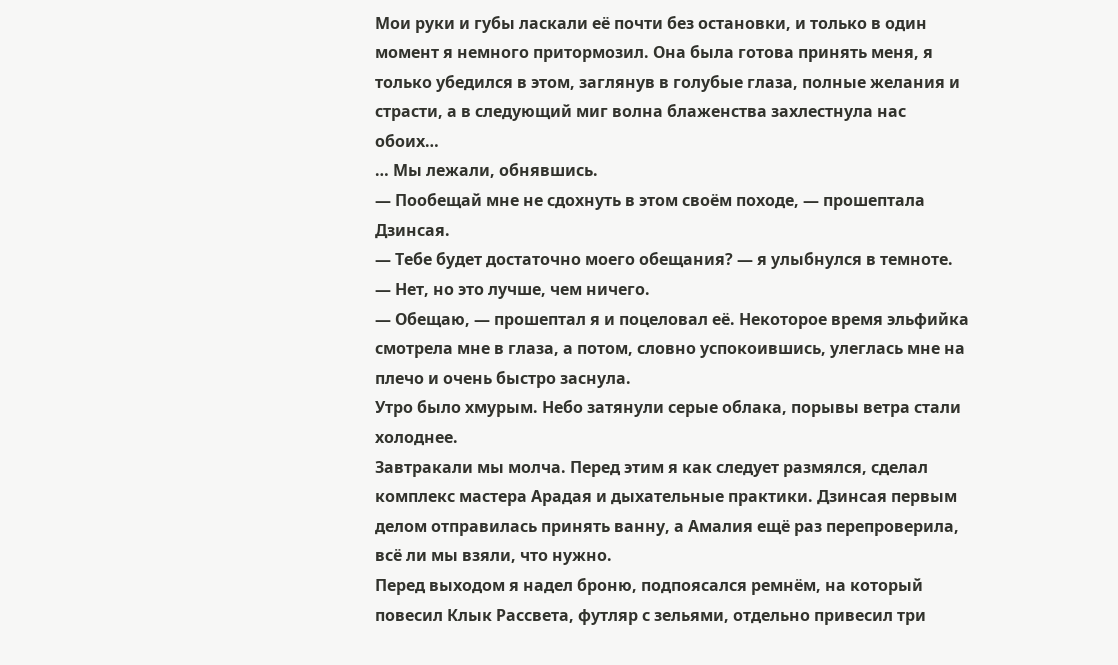Мои руки и губы ласкали её почти без остановки, и только в один момент я немного притормозил. Она была готова принять меня, я только убедился в этом, заглянув в голубые глаза, полные желания и страсти, а в следующий миг волна блаженства захлестнула нас обоих…
… Мы лежали, обнявшись.
— Пообещай мне не сдохнуть в этом своём походе, — прошептала Дзинсая.
— Тебе будет достаточно моего обещания? — я улыбнулся в темноте.
— Нет, но это лучше, чем ничего.
— Обещаю, — прошептал я и поцеловал её. Некоторое время эльфийка смотрела мне в глаза, а потом, словно успокоившись, улеглась мне на плечо и очень быстро заснула.
Утро было хмурым. Небо затянули серые облака, порывы ветра стали холоднее.
Завтракали мы молча. Перед этим я как следует размялся, сделал комплекс мастера Арадая и дыхательные практики. Дзинсая первым делом отправилась принять ванну, а Амалия ещё раз перепроверила, всё ли мы взяли, что нужно.
Перед выходом я надел броню, подпоясался ремнём, на который повесил Клык Рассвета, футляр с зельями, отдельно привесил три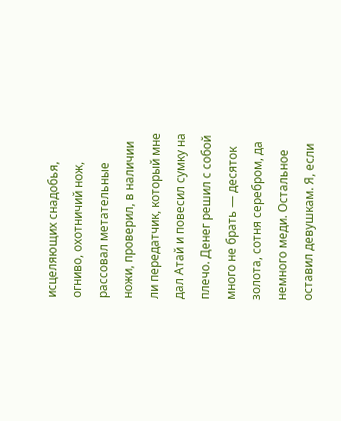исцеляющих снадобья, огниво, охотничий нож, рассовал метательные ножи, проверил, в наличии ли передатчик, который мне дал Атай и повесил сумку на плечо. Денег решил с собой много не брать — десяток золота, сотня серебром, да немного меди. Остальное оставил девушкам. Я, если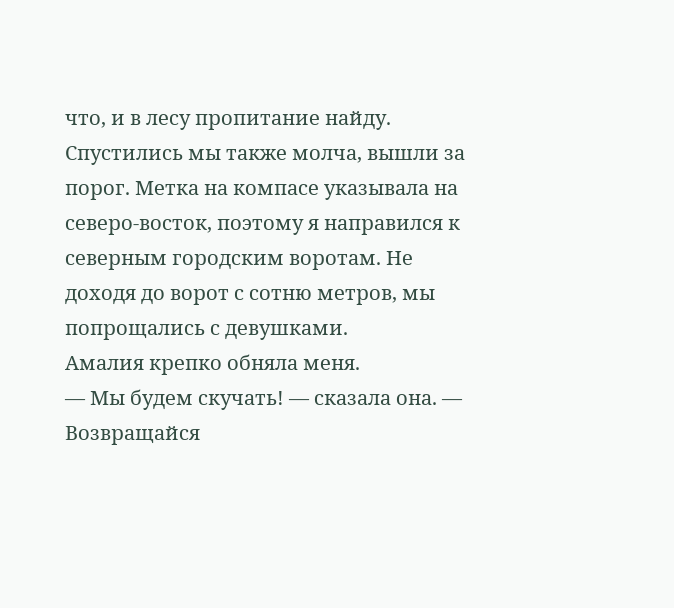что, и в лесу пропитание найду.
Спустились мы также молча, вышли за порог. Метка на компасе указывала на северо-восток, поэтому я направился к северным городским воротам. Не доходя до ворот с сотню метров, мы попрощались с девушками.
Амалия крепко обняла меня.
— Мы будем скучать! — сказала она. — Возвращайся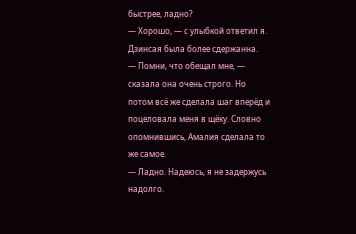быстрее, ладно?
— Хорошо, — с улыбкой ответил я.
Дзинсая была более сдержанна.
— Помни, что обещал мне, — сказала она очень строго. Но потом всё же сделала шаг вперёд и поцеловала меня в щёку. Словно опомнившись, Амалия сделала то же самое.
— Ладно. Надеюсь, я не задержусь надолго.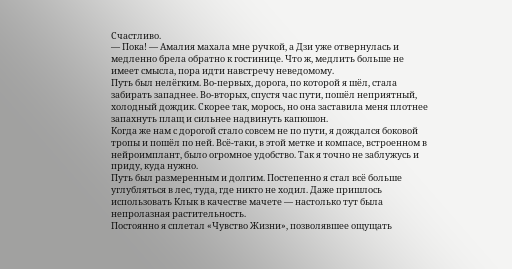Счастливо.
— Пока! — Амалия махала мне ручкой, а Дзи уже отвернулась и медленно брела обратно к гостинице. Что ж, медлить больше не имеет смысла, пора идти навстречу неведомому.
Путь был нелёгким. Во-первых, дорога, по которой я шёл, стала забирать западнее. Во-вторых, спустя час пути, пошёл неприятный, холодный дождик. Скорее так, морось, но она заставила меня плотнее запахнуть плащ и сильнее надвинуть капюшон.
Когда же нам с дорогой стало совсем не по пути, я дождался боковой тропы и пошёл по ней. Всё-таки, в этой метке и компасе, встроенном в нейроимплант, было огромное удобство. Так я точно не заблужусь и приду, куда нужно.
Путь был размеренным и долгим. Постепенно я стал всё больше углубляться в лес, туда, где никто не ходил. Даже пришлось использовать Клык в качестве мачете — настолько тут была непролазная растительность.
Постоянно я сплетал «Чувство Жизни», позволявшее ощущать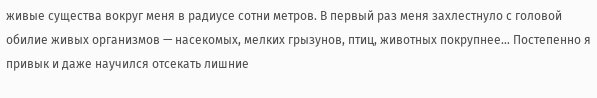живые существа вокруг меня в радиусе сотни метров. В первый раз меня захлестнуло с головой обилие живых организмов — насекомых, мелких грызунов, птиц, животных покрупнее… Постепенно я привык и даже научился отсекать лишние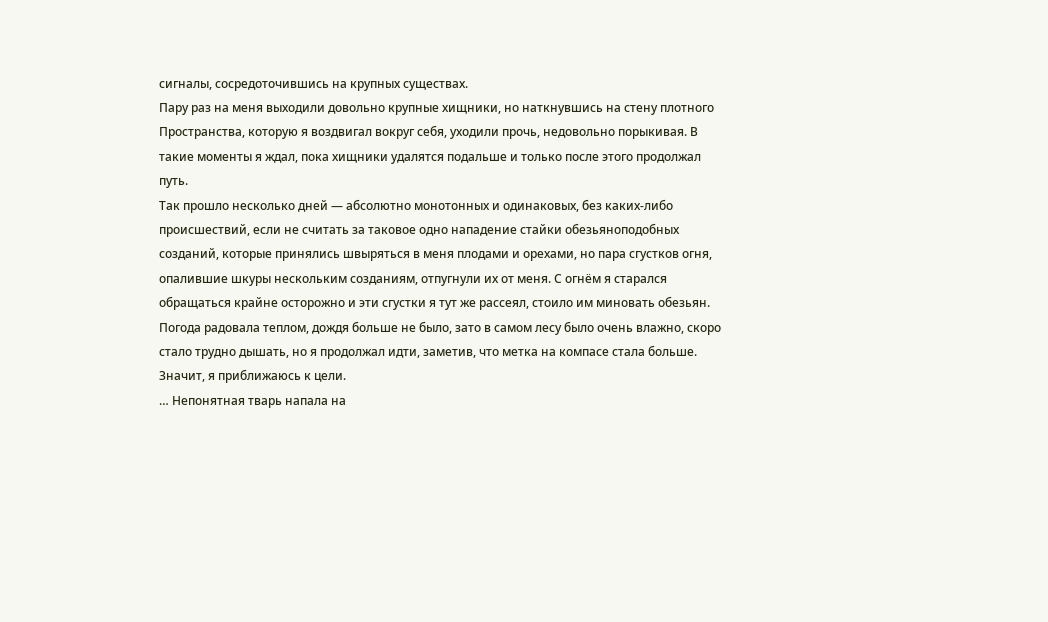сигналы, сосредоточившись на крупных существах.
Пару раз на меня выходили довольно крупные хищники, но наткнувшись на стену плотного Пространства, которую я воздвигал вокруг себя, уходили прочь, недовольно порыкивая. В такие моменты я ждал, пока хищники удалятся подальше и только после этого продолжал путь.
Так прошло несколько дней — абсолютно монотонных и одинаковых, без каких-либо происшествий, если не считать за таковое одно нападение стайки обезьяноподобных созданий, которые принялись швыряться в меня плодами и орехами, но пара сгустков огня, опалившие шкуры нескольким созданиям, отпугнули их от меня. С огнём я старался обращаться крайне осторожно и эти сгустки я тут же рассеял, стоило им миновать обезьян.
Погода радовала теплом, дождя больше не было, зато в самом лесу было очень влажно, скоро стало трудно дышать, но я продолжал идти, заметив, что метка на компасе стала больше. Значит, я приближаюсь к цели.
… Непонятная тварь напала на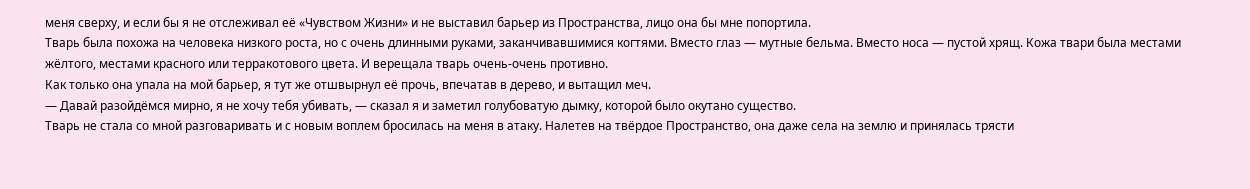меня сверху, и если бы я не отслеживал её «Чувством Жизни» и не выставил барьер из Пространства, лицо она бы мне попортила.
Тварь была похожа на человека низкого роста, но с очень длинными руками, заканчивавшимися когтями. Вместо глаз — мутные бельма. Вместо носа — пустой хрящ. Кожа твари была местами жёлтого, местами красного или терракотового цвета. И верещала тварь очень-очень противно.
Как только она упала на мой барьер, я тут же отшвырнул её прочь, впечатав в дерево, и вытащил меч.
— Давай разойдёмся мирно, я не хочу тебя убивать, — сказал я и заметил голубоватую дымку, которой было окутано существо.
Тварь не стала со мной разговаривать и с новым воплем бросилась на меня в атаку. Налетев на твёрдое Пространство, она даже села на землю и принялась трясти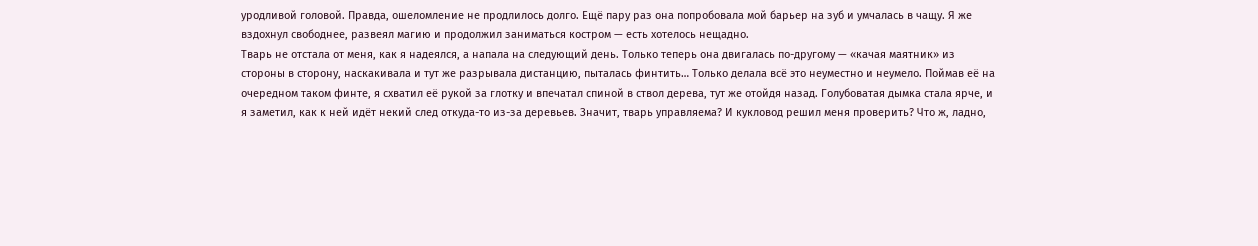уродливой головой. Правда, ошеломление не продлилось долго. Ещё пару раз она попробовала мой барьер на зуб и умчалась в чащу. Я же вздохнул свободнее, развеял магию и продолжил заниматься костром — есть хотелось нещадно.
Тварь не отстала от меня, как я надеялся, а напала на следующий день. Только теперь она двигалась по-другому — «качая маятник» из стороны в сторону, наскакивала и тут же разрывала дистанцию, пыталась финтить… Только делала всё это неуместно и неумело. Поймав её на очередном таком финте, я схватил её рукой за глотку и впечатал спиной в ствол дерева, тут же отойдя назад. Голубоватая дымка стала ярче, и я заметил, как к ней идёт некий след откуда-то из-за деревьев. Значит, тварь управляема? И кукловод решил меня проверить? Что ж, ладно,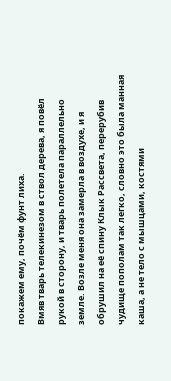покажем ему, почём фунт лиха.
Вмяв тварь телекинезом в ствол дерева, я повёл рукой в сторону, и тварь полетела параллельно земле. Возле меня она замерла в воздухе, и я обрушил на её спину Клык Рассвета, перерубив чудище пополам так легко, словно это была манная каша, а не тело с мышцами, костями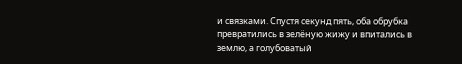и связками. Спустя секунд пять, оба обрубка превратились в зелёную жижу и впитались в землю, а голубоватый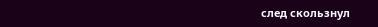след скользнул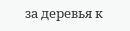за деревья к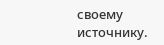своему источнику.